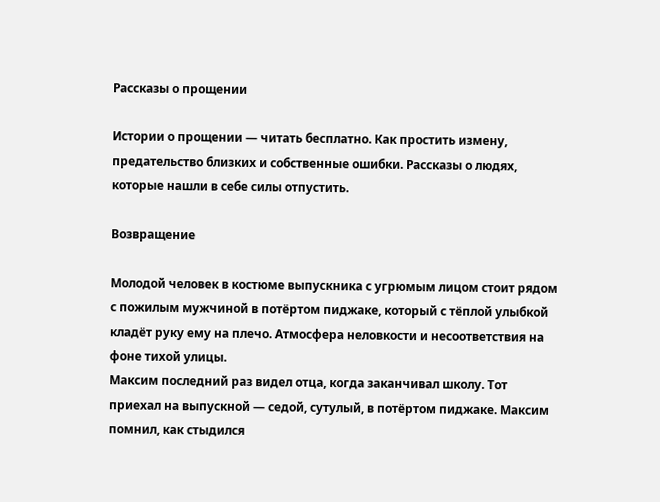Рассказы о прощении

Истории о прощении — читать бесплатно. Как простить измену, предательство близких и собственные ошибки. Рассказы о людях, которые нашли в себе силы отпустить.

Возвращение

Молодой человек в костюме выпускника с угрюмым лицом стоит рядом с пожилым мужчиной в потёртом пиджаке, который с тёплой улыбкой кладёт руку ему на плечо. Атмосфера неловкости и несоответствия на фоне тихой улицы.
Максим последний раз видел отца, когда заканчивал школу. Тот приехал на выпускной — седой, сутулый, в потёртом пиджаке. Максим помнил, как стыдился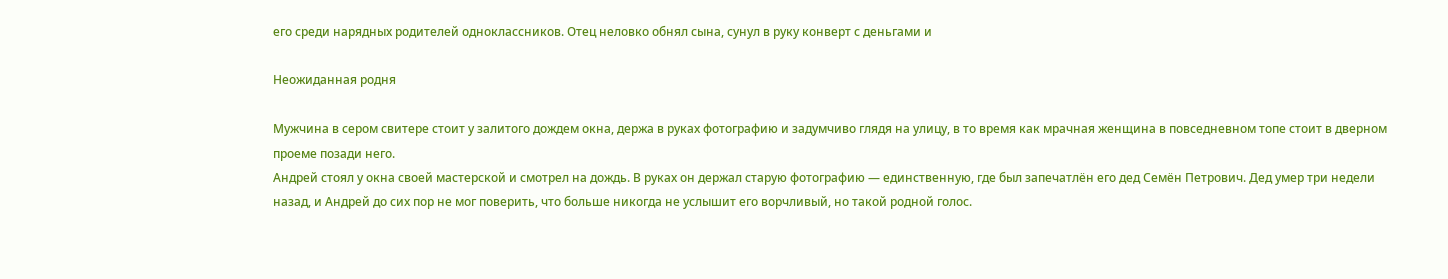его среди нарядных родителей одноклассников. Отец неловко обнял сына, сунул в руку конверт с деньгами и

Неожиданная родня

Мужчина в сером свитере стоит у залитого дождем окна, держа в руках фотографию и задумчиво глядя на улицу, в то время как мрачная женщина в повседневном топе стоит в дверном проеме позади него.
Андрей стоял у окна своей мастерской и смотрел на дождь. В руках он держал старую фотографию — единственную, где был запечатлён его дед Семён Петрович. Дед умер три недели назад, и Андрей до сих пор не мог поверить, что больше никогда не услышит его ворчливый, но такой родной голос.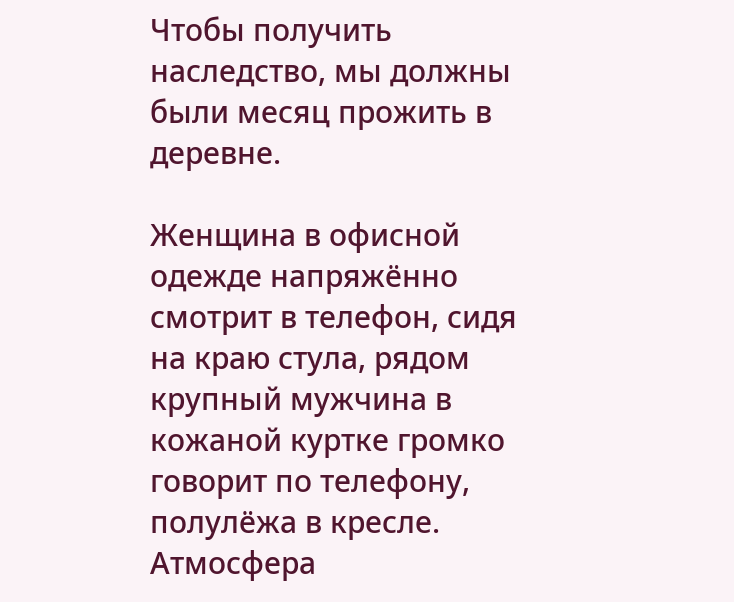Чтобы получить наследство, мы должны были месяц прожить в деревне.

Женщина в офисной одежде напряжённо смотрит в телефон, сидя на краю стула, рядом крупный мужчина в кожаной куртке громко говорит по телефону, полулёжа в кресле. Атмосфера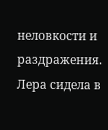неловкости и раздражения.
Лера сидела в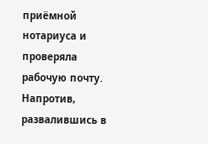приёмной нотариуса и проверяла рабочую почту. Напротив, развалившись в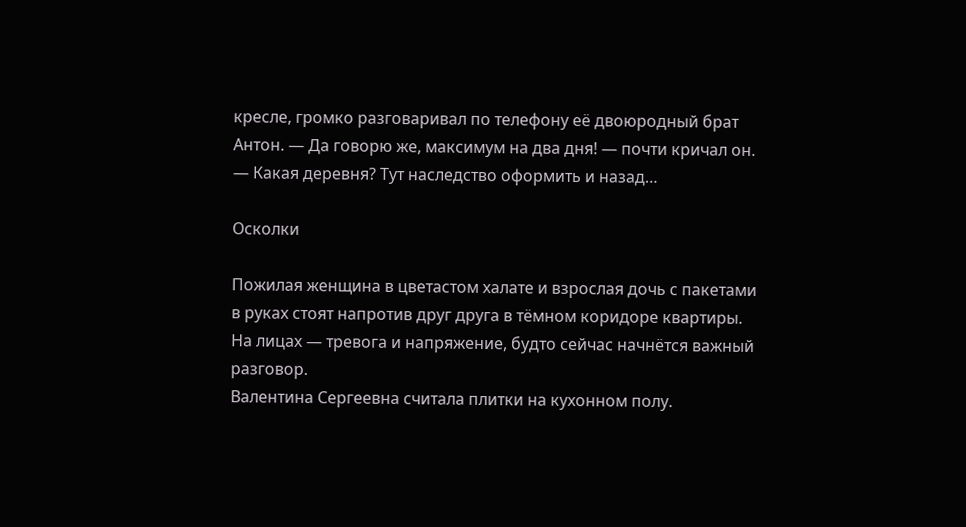кресле, громко разговаривал по телефону её двоюродный брат Антон. — Да говорю же, максимум на два дня! — почти кричал он. — Какая деревня? Тут наследство оформить и назад…

Осколки

Пожилая женщина в цветастом халате и взрослая дочь с пакетами в руках стоят напротив друг друга в тёмном коридоре квартиры. На лицах — тревога и напряжение, будто сейчас начнётся важный разговор.
Валентина Сергеевна считала плитки на кухонном полу.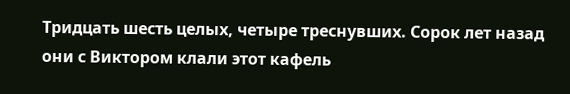Тридцать шесть целых, четыре треснувших. Сорок лет назад они с Виктором клали этот кафель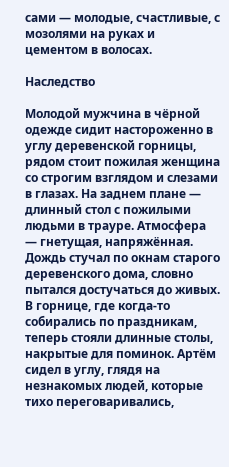сами — молодые, счастливые, с мозолями на руках и цементом в волосах.

Наследство

Молодой мужчина в чёрной одежде сидит настороженно в углу деревенской горницы, рядом стоит пожилая женщина со строгим взглядом и слезами в глазах. На заднем плане — длинный стол с пожилыми людьми в трауре. Атмосфера — гнетущая, напряжённая.
Дождь стучал по окнам старого деревенского дома, словно пытался достучаться до живых. В горнице, где когда-то собирались по праздникам, теперь стояли длинные столы, накрытые для поминок. Артём сидел в углу, глядя на незнакомых людей, которые тихо переговаривались,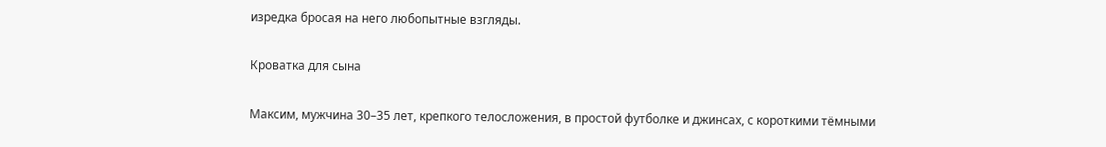изредка бросая на него любопытные взгляды.

Кроватка для сына

Максим, мужчина 30–35 лет, крепкого телосложения, в простой футболке и джинсах, с короткими тёмными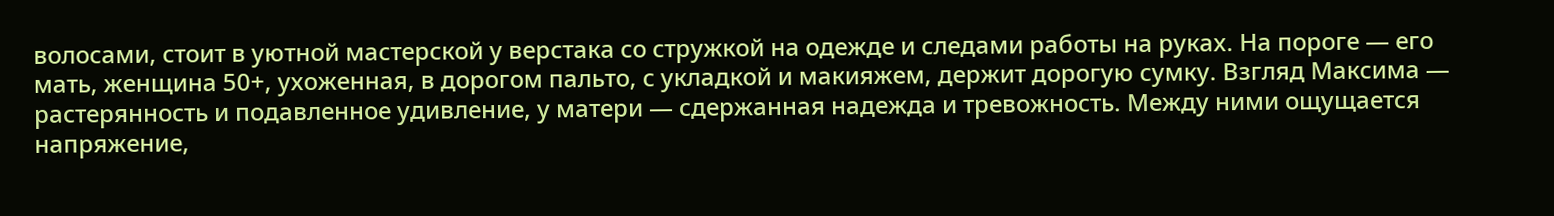волосами, стоит в уютной мастерской у верстака со стружкой на одежде и следами работы на руках. На пороге — его мать, женщина 50+, ухоженная, в дорогом пальто, с укладкой и макияжем, держит дорогую сумку. Взгляд Максима — растерянность и подавленное удивление, у матери — сдержанная надежда и тревожность. Между ними ощущается напряжение,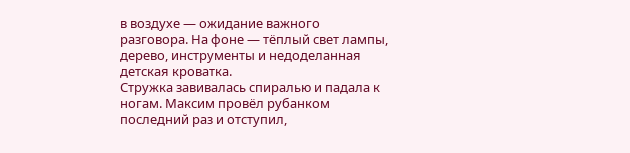в воздухе — ожидание важного разговора. На фоне — тёплый свет лампы, дерево, инструменты и недоделанная детская кроватка.
Стружка завивалась спиралью и падала к ногам. Максим провёл рубанком последний раз и отступил,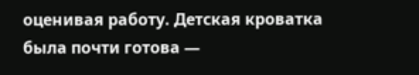оценивая работу. Детская кроватка была почти готова —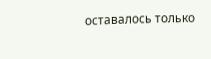оставалось только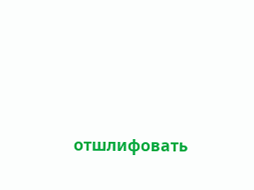отшлифовать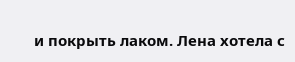и покрыть лаком. Лена хотела с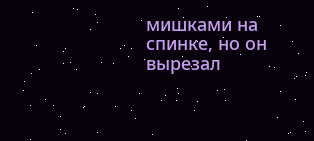мишками на спинке, но он вырезал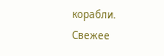корабли.
Свежее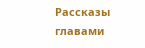Рассказы главами